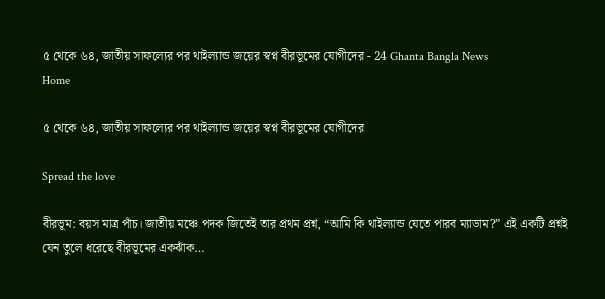৫ থেকে ৬৪, জাতীয় সাফল্যের পর থাইল্যান্ড জয়ের স্বপ্ন বীরভূমের যোগীদের - 24 Ghanta Bangla News
Home

৫ থেকে ৬৪, জাতীয় সাফল্যের পর থাইল্যান্ড জয়ের স্বপ্ন বীরভূমের যোগীদের

Spread the love

বীরভূম: বয়স মাত্র পাঁচ। জাতীয় মঞ্চে পদক জিতেই তার প্রথম প্রশ্ন, “আমি কি থাইল্যান্ড যেতে পারব ম্যাডাম?” এই একটি প্রশ্নই যেন তুলে ধরেছে বীরভূমের একঝাঁক…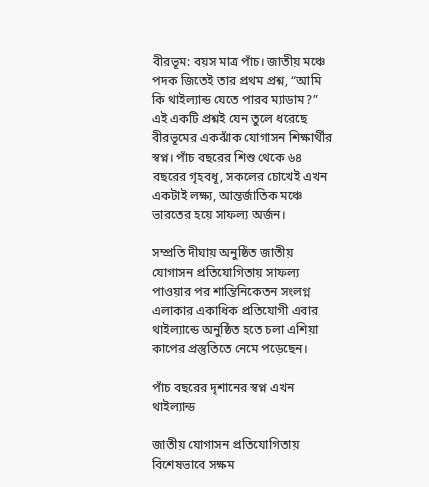বীরভূম: বয়স মাত্র পাঁচ। জাতীয় মঞ্চে পদক জিতেই তার প্রথম প্রশ্ন, “আমি কি থাইল্যান্ড যেতে পারব ম্যাডাম?” এই একটি প্রশ্নই যেন তুলে ধরেছে বীরভূমের একঝাঁক যোগাসন শিক্ষার্থীর স্বপ্ন। পাঁচ বছরের শিশু থেকে ৬৪ বছরের গৃহবধূ, সকলের চোখেই এখন একটাই লক্ষ্য, আন্তর্জাতিক মঞ্চে ভারতের হয়ে সাফল্য অর্জন।

সম্প্রতি দীঘায় অনুষ্ঠিত জাতীয় যোগাসন প্রতিযোগিতায় সাফল্য পাওয়ার পর শান্তিনিকেতন সংলগ্ন এলাকার একাধিক প্রতিযোগী এবার থাইল্যান্ডে অনুষ্ঠিত হতে চলা এশিয়া কাপের প্রস্তুতিতে নেমে পড়েছেন।

পাঁচ বছরের দৃশানের স্বপ্ন এখন থাইল্যান্ড

জাতীয় যোগাসন প্রতিযোগিতায় বিশেষভাবে সক্ষম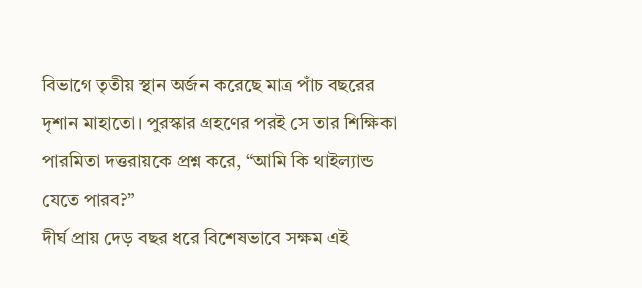বিভাগে তৃতীয় স্থান অর্জন করেছে মাত্র পাঁচ বছরের দৃশান মাহাতো। পুরস্কার গ্রহণের পরই সে তার শিক্ষিকা পারমিতা দত্তরায়কে প্রশ্ন করে, “আমি কি থাইল্যান্ড যেতে পারব?”
দীর্ঘ প্রায় দেড় বছর ধরে বিশেষভাবে সক্ষম এই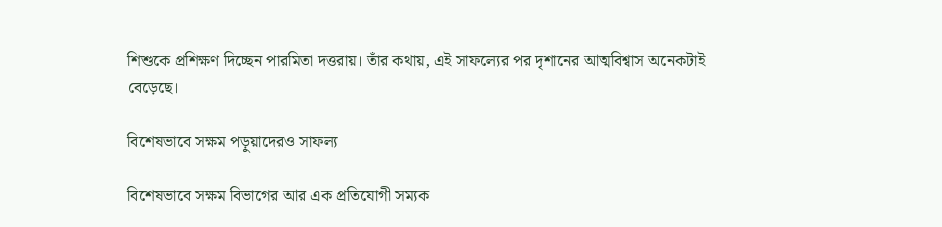শিশুকে প্রশিক্ষণ দিচ্ছেন পারমিতা দত্তরায়। তাঁর কথায়, এই সাফল্যের পর দৃশানের আত্মবিশ্বাস অনেকটাই বেড়েছে।

বিশেষভাবে সক্ষম পড়ুয়াদেরও সাফল্য

বিশেষভাবে সক্ষম বিভাগের আর এক প্রতিযোগী সম্যক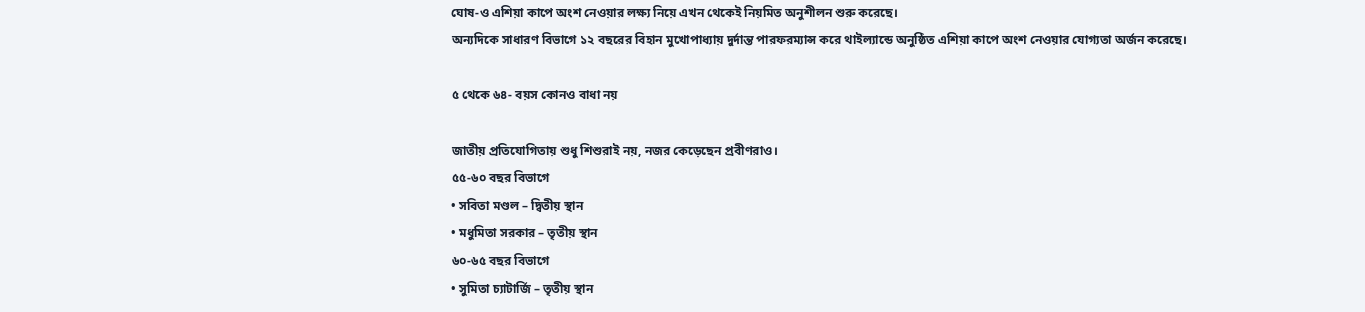ঘোষ-ও এশিয়া কাপে অংশ নেওয়ার লক্ষ্য নিয়ে এখন থেকেই নিয়মিত অনুশীলন শুরু করেছে।
অন্যদিকে সাধারণ বিভাগে ১২ বছরের বিহান মুখোপাধ্যায় দুর্দান্ত পারফরম্যান্স করে থাইল্যান্ডে অনুষ্ঠিত এশিয়া কাপে অংশ নেওয়ার যোগ্যতা অর্জন করেছে।

৫ থেকে ৬৪- বয়স কোনও বাধা নয়

জাতীয় প্রতিযোগিতায় শুধু শিশুরাই নয়, নজর কেড়েছেন প্রবীণরাও।
৫৫-৬০ বছর বিভাগে
• সবিতা মণ্ডল – দ্বিতীয় স্থান
• মধুমিতা সরকার – তৃতীয় স্থান
৬০-৬৫ বছর বিভাগে
• সুমিতা চ্যাটার্জি – তৃতীয় স্থান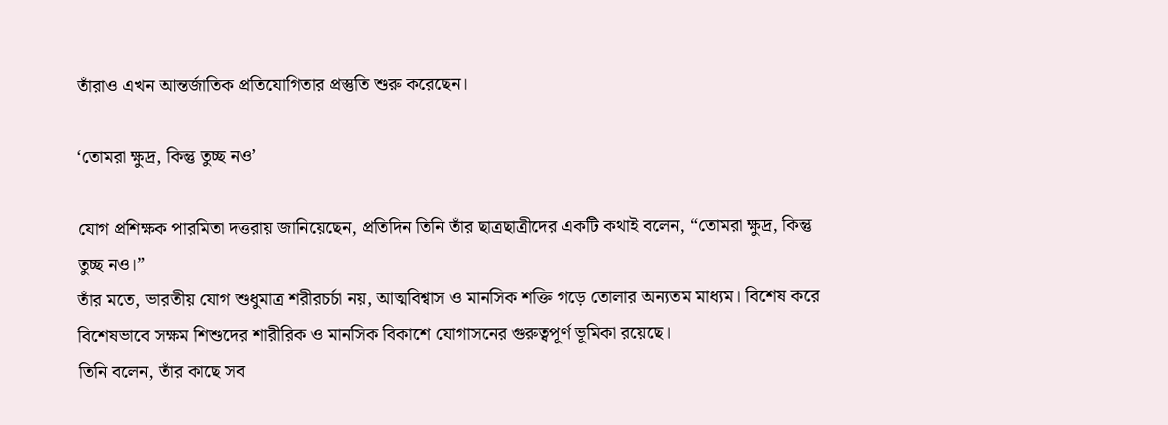তাঁরাও এখন আন্তর্জাতিক প্রতিযোগিতার প্রস্তুতি শুরু করেছেন।

‘তোমরা ক্ষুদ্র, কিন্তু তুচ্ছ নও’

যোগ প্রশিক্ষক পারমিতা দত্তরায় জানিয়েছেন, প্রতিদিন তিনি তাঁর ছাত্রছাত্রীদের একটি কথাই বলেন, “তোমরা ক্ষুদ্র, কিন্তু তুচ্ছ নও।”
তাঁর মতে, ভারতীয় যোগ শুধুমাত্র শরীরচর্চা নয়, আত্মবিশ্বাস ও মানসিক শক্তি গড়ে তোলার অন্যতম মাধ্যম। বিশেষ করে বিশেষভাবে সক্ষম শিশুদের শারীরিক ও মানসিক বিকাশে যোগাসনের গুরুত্বপূর্ণ ভূমিকা রয়েছে।
তিনি বলেন, তাঁর কাছে সব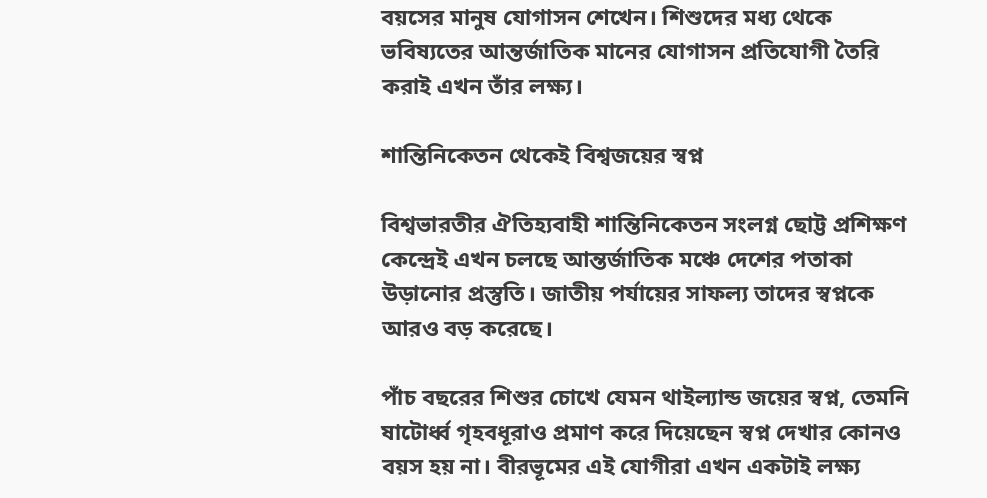বয়সের মানুষ যোগাসন শেখেন। শিশুদের মধ্য থেকে ভবিষ্যতের আন্তর্জাতিক মানের যোগাসন প্রতিযোগী তৈরি করাই এখন তাঁর লক্ষ্য।

শান্তিনিকেতন থেকেই বিশ্বজয়ের স্বপ্ন

বিশ্বভারতীর ঐতিহ্যবাহী শান্তিনিকেতন সংলগ্ন ছোট্ট প্রশিক্ষণ কেন্দ্রেই এখন চলছে আন্তর্জাতিক মঞ্চে দেশের পতাকা উড়ানোর প্রস্তুতি। জাতীয় পর্যায়ের সাফল্য তাদের স্বপ্নকে আরও বড় করেছে।

পাঁচ বছরের শিশুর চোখে যেমন থাইল্যান্ড জয়ের স্বপ্ন, তেমনি ষাটোর্ধ্ব গৃহবধূরাও প্রমাণ করে দিয়েছেন স্বপ্ন দেখার কোনও বয়স হয় না। বীরভূমের এই যোগীরা এখন একটাই লক্ষ্য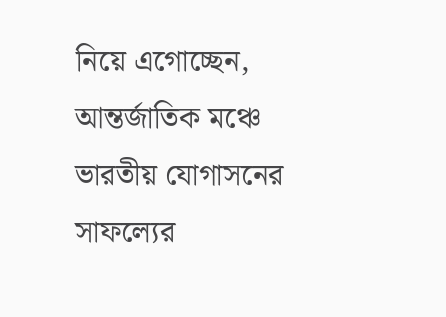নিয়ে এগোচ্ছেন, আন্তর্জাতিক মঞ্চে ভারতীয় যোগাসনের সাফল্যের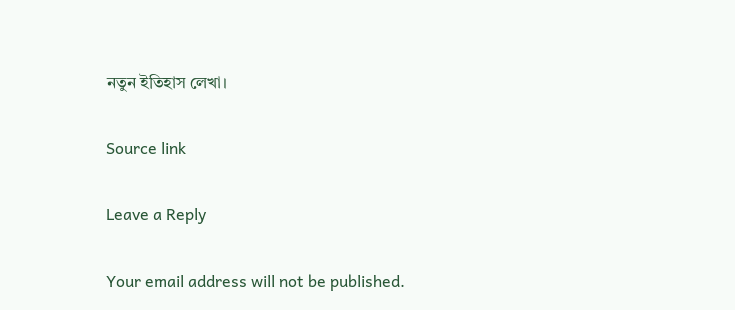নতুন ইতিহাস লেখা।

Source link

Leave a Reply

Your email address will not be published.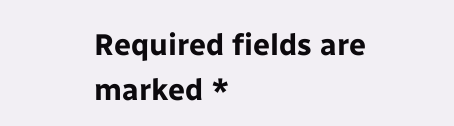Required fields are marked *